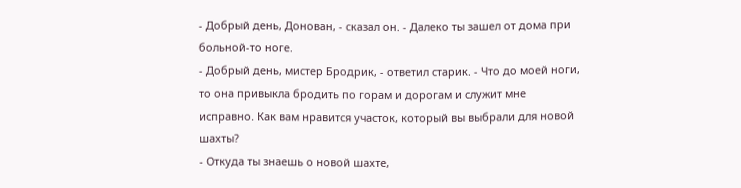- Добрый день, Донован, - сказал он. - Далеко ты зашел от дома при больной-то ноге.
- Добрый день, мистер Бродрик, - ответил старик. - Что до моей ноги, то она привыкла бродить по горам и дорогам и служит мне исправно. Как вам нравится участок, который вы выбрали для новой шахты?
- Откуда ты знаешь о новой шахте,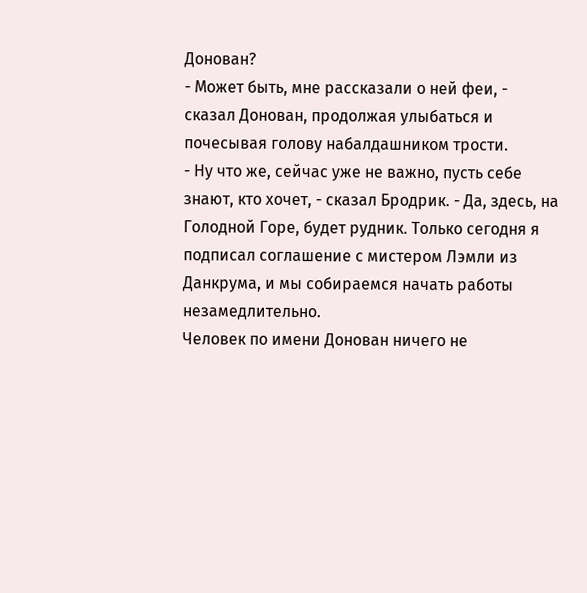Донован?
- Может быть, мне рассказали о ней феи, - сказал Донован, продолжая улыбаться и почесывая голову набалдашником трости.
- Ну что же, сейчас уже не важно, пусть себе знают, кто хочет, - сказал Бродрик. - Да, здесь, на Голодной Горе, будет рудник. Только сегодня я подписал соглашение с мистером Лэмли из Данкрума, и мы собираемся начать работы незамедлительно.
Человек по имени Донован ничего не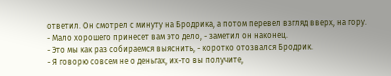ответил. Он смотрел с минуту на Бродрика, а потом перевел взгляд вверх, на гору.
- Мало хорошего принесет вам это дело, - заметил он наконец.
- Это мы как раз собираемся выяснить, - коротко отозвался Бродрик.
- Я говорю совсем не о деньгах, их-то вы получите,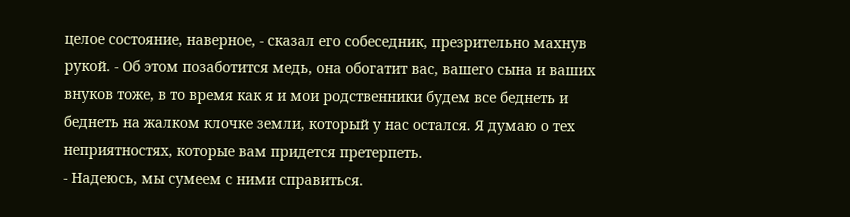целое состояние, наверное, - сказал его собеседник, презрительно махнув рукой. - Об этом позаботится медь, она обогатит вас, вашего сына и ваших внуков тоже, в то время как я и мои родственники будем все беднеть и беднеть на жалком клочке земли, который у нас остался. Я думаю о тех неприятностях, которые вам придется претерпеть.
- Надеюсь, мы сумеем с ними справиться.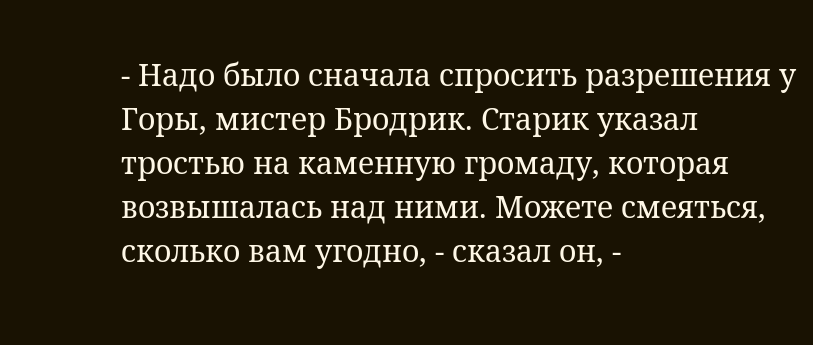- Надо было сначала спросить разрешения у Горы, мистер Бродрик. Старик указал тростью на каменную громаду, которая возвышалась над ними. Можете смеяться, сколько вам угодно, - сказал он, -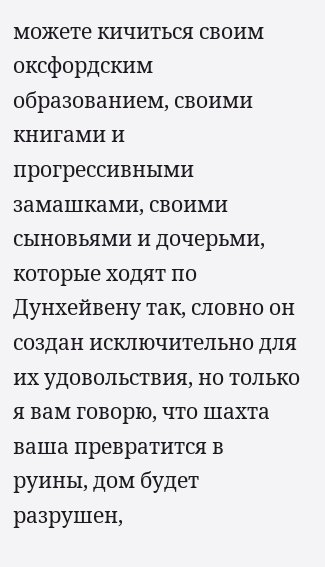можете кичиться своим оксфордским образованием, своими книгами и прогрессивными замашками, своими сыновьями и дочерьми, которые ходят по Дунхейвену так, словно он создан исключительно для их удовольствия, но только я вам говорю, что шахта ваша превратится в руины, дом будет разрушен,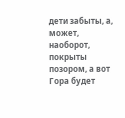дети забыты, а, может, наоборот, покрыты позором, а вот Гора будет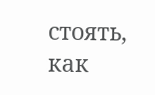стоять, как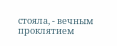стояла, - вечным проклятием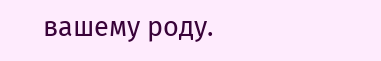вашему роду.